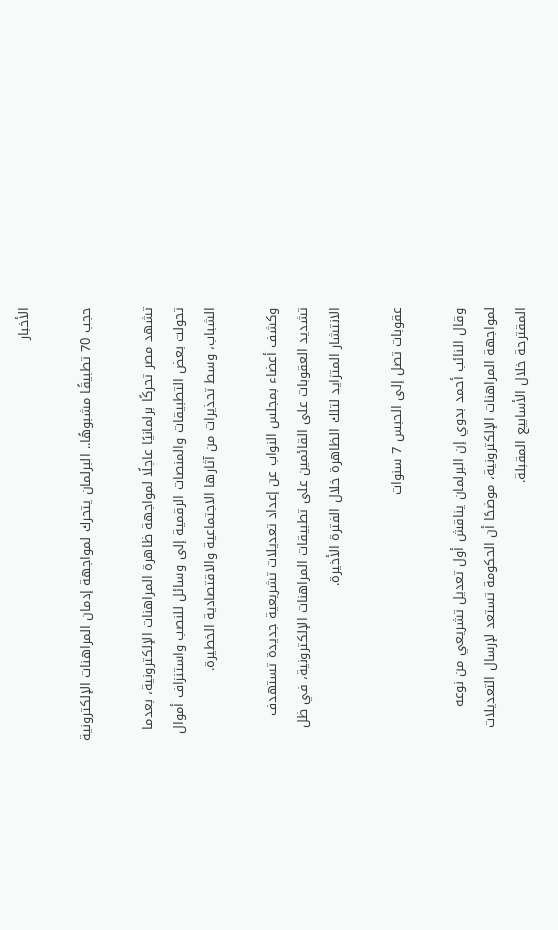الأخبار

حجب 70 تطبيقًا مشبوهًا.. البرلمان يتحرك لمواجهة إدمان المراهنات الإلكترونية

تشهد مصر تحركًا برلمانيًا عاجلًا لمواجهة ظاهرة المراهنات الإلكترونية، بعدما تحولت بعض التطبيقات والمنصات الرقمية إلى وسائل للنصب واستنزاف أموال الشباب، وسط تحذيرات من آثارها الاجتماعية والاقتصادية الخطيرة.

وكشف أعضاء بمجلس النواب عن إعداد تعديلات تشريعية جديدة تستهدف تشديد العقوبات على القائمين على تطبيقات المراهنات الإلكترونية، في ظل الانتشار المتزايد لتلك الظاهرة خلال الفترة الأخيرة.

عقوبات تصل إلى الحبس 7 سنوات

وقال النائب أحمد بدوي إن البرلمان يناقش أول تعديل تشريعي من نوعه لمواجهة المراهنات الإلكترونية، موضحًا أن الحكومة تستعد لإرسال التعديلات المقترحة خلال الأسابيع المقبلة.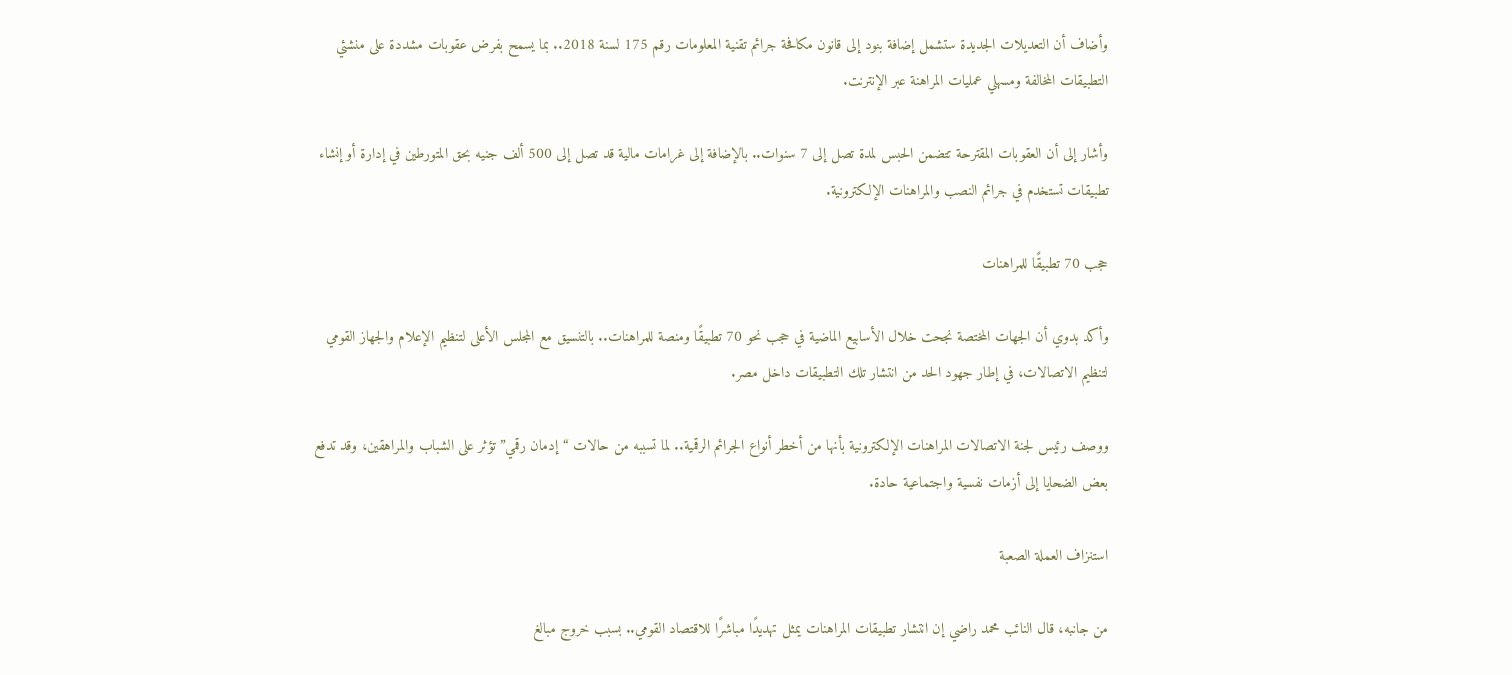وأضاف أن التعديلات الجديدة ستشمل إضافة بنود إلى قانون مكافحة جرائم تقنية المعلومات رقم 175 لسنة 2018.. بما يسمح بفرض عقوبات مشددة على منشئي التطبيقات المخالفة ومسهلي عمليات المراهنة عبر الإنترنت.

وأشار إلى أن العقوبات المقترحة تتضمن الحبس لمدة تصل إلى 7 سنوات.. بالإضافة إلى غرامات مالية قد تصل إلى 500 ألف جنيه بحق المتورطين في إدارة أو إنشاء تطبيقات تستخدم في جرائم النصب والمراهنات الإلكترونية.

حجب 70 تطبيقًا للمراهنات

وأكد بدوي أن الجهات المختصة نجحت خلال الأسابيع الماضية في حجب نحو 70 تطبيقًا ومنصة للمراهنات.. بالتنسيق مع المجلس الأعلى لتنظيم الإعلام والجهاز القومي لتنظيم الاتصالات، في إطار جهود الحد من انتشار تلك التطبيقات داخل مصر.

ووصف رئيس لجنة الاتصالات المراهنات الإلكترونية بأنها من أخطر أنواع الجرائم الرقمية.. لما تسببه من حالات “إدمان رقمي” تؤثر على الشباب والمراهقين، وقد تدفع بعض الضحايا إلى أزمات نفسية واجتماعية حادة.

استنزاف العملة الصعبة

من جانبه، قال النائب محمد راضي إن انتشار تطبيقات المراهنات يمثل تهديدًا مباشرًا للاقتصاد القومي.. بسبب خروج مبالغ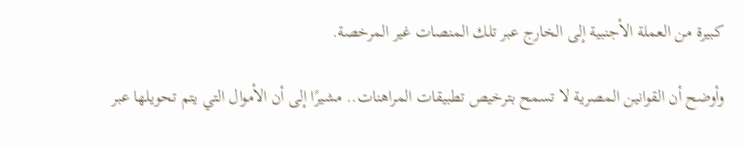كبيرة من العملة الأجنبية إلى الخارج عبر تلك المنصات غير المرخصة.

وأوضح أن القوانين المصرية لا تسمح بترخيص تطبيقات المراهنات.. مشيرًا إلى أن الأموال التي يتم تحويلها عبر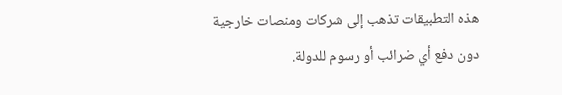هذه التطبيقات تذهب إلى شركات ومنصات خارجية دون دفع أي ضرائب أو رسوم للدولة.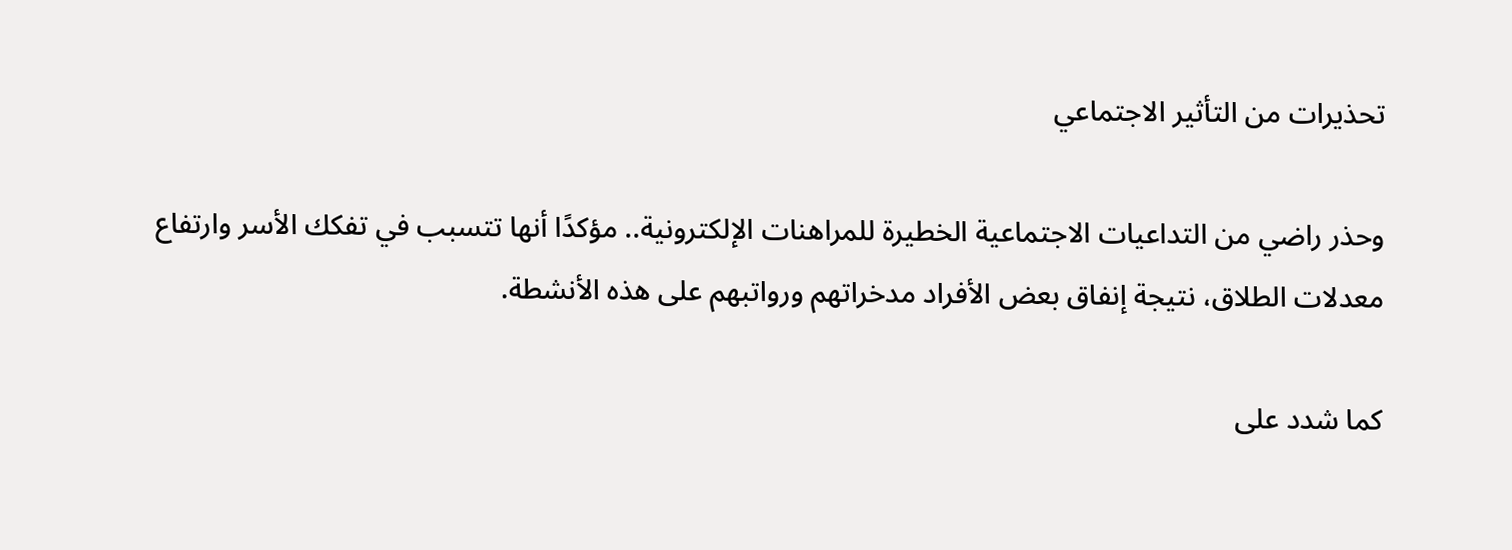تحذيرات من التأثير الاجتماعي

وحذر راضي من التداعيات الاجتماعية الخطيرة للمراهنات الإلكترونية.. مؤكدًا أنها تتسبب في تفكك الأسر وارتفاع معدلات الطلاق، نتيجة إنفاق بعض الأفراد مدخراتهم ورواتبهم على هذه الأنشطة.

كما شدد على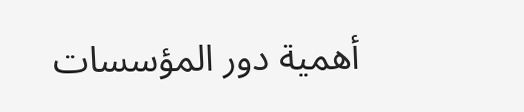أهمية دور المؤسسات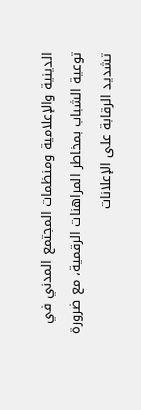الدينية والإعلامية ومنظمات المجتمع المدني في توعية الشباب بمخاطر المراهنات الرقمية، مع ضرورة تشديد الرقابة على الإعلانات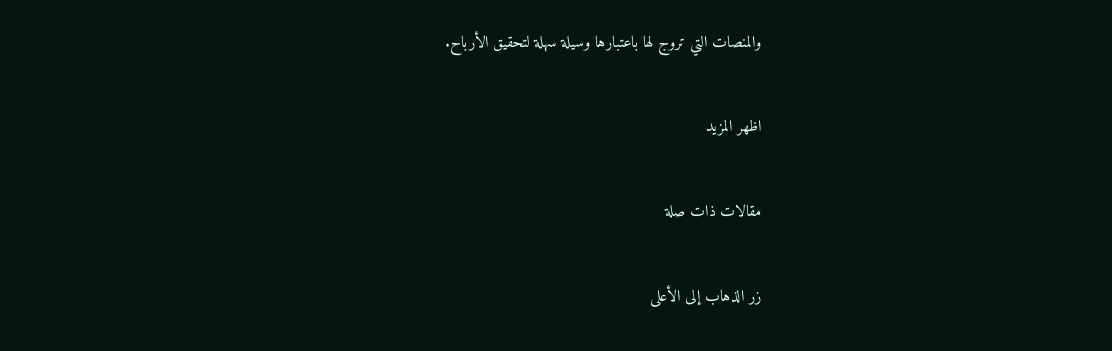والمنصات التي تروج لها باعتبارها وسيلة سهلة لتحقيق الأرباح.

اظهر المزيد

مقالات ذات صلة

زر الذهاب إلى الأعلى